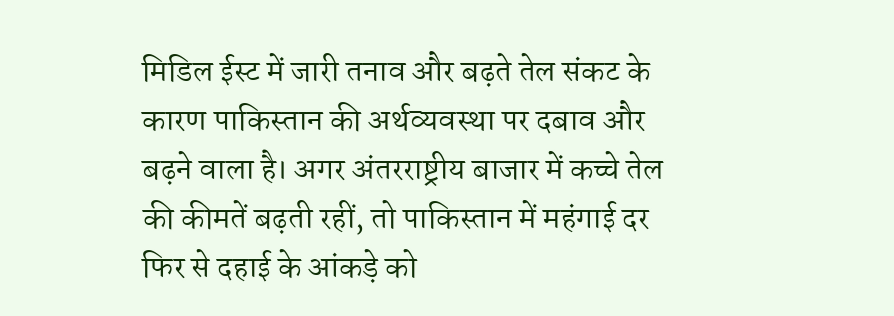मिडिल ईस्ट में जारी तनाव और बढ़ते तेल संकट के कारण पाकिस्तान की अर्थव्यवस्था पर दबाव और बढ़ने वाला है। अगर अंतरराष्ट्रीय बाजार में कच्चे तेल की कीमतें बढ़ती रहीं, तो पाकिस्तान में महंगाई दर फिर से दहाई के आंकड़े को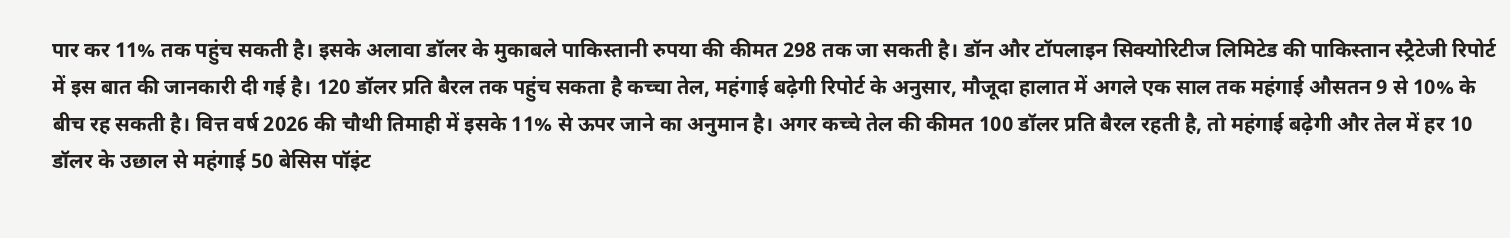पार कर 11% तक पहुंच सकती है। इसके अलावा डॉलर के मुकाबले पाकिस्तानी रुपया की कीमत 298 तक जा सकती है। डॉन और टॉपलाइन सिक्योरिटीज लिमिटेड की पाकिस्तान स्ट्रैटेजी रिपोर्ट में इस बात की जानकारी दी गई है। 120 डॉलर प्रति बैरल तक पहुंच सकता है कच्चा तेल, महंगाई बढ़ेगी रिपोर्ट के अनुसार, मौजूदा हालात में अगले एक साल तक महंगाई औसतन 9 से 10% के बीच रह सकती है। वित्त वर्ष 2026 की चौथी तिमाही में इसके 11% से ऊपर जाने का अनुमान है। अगर कच्चे तेल की कीमत 100 डॉलर प्रति बैरल रहती है, तो महंगाई बढ़ेगी और तेल में हर 10 डॉलर के उछाल से महंगाई 50 बेसिस पॉइंट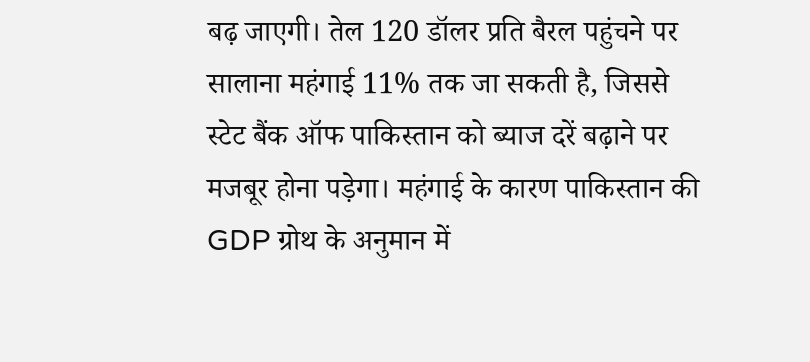बढ़ जाएगी। तेल 120 डॉलर प्रति बैरल पहुंचने पर सालाना महंगाई 11% तक जा सकती है, जिससे स्टेट बैंक ऑफ पाकिस्तान को ब्याज दरें बढ़ाने पर मजबूर होना पड़ेगा। महंगाई के कारण पाकिस्तान की GDP ग्रोथ के अनुमान में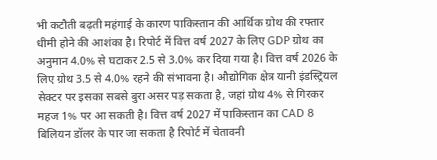भी कटौती बढ़ती महंगाई के कारण पाकिस्तान की आर्थिक ग्रोथ की रफ्तार धीमी होने की आशंका है। रिपोर्ट में वित्त वर्ष 2027 के लिए GDP ग्रोथ का अनुमान 4.0% से घटाकर 2.5 से 3.0% कर दिया गया है। वित्त वर्ष 2026 के लिए ग्रोथ 3.5 से 4.0% रहने की संभावना है। औद्योगिक क्षेत्र यानी इंडस्ट्रियल सेक्टर पर इसका सबसे बुरा असर पड़ सकता है, जहां ग्रोथ 4% से गिरकर महज 1% पर आ सकती है। वित्त वर्ष 2027 में पाकिस्तान का CAD 8 बिलियन डॉलर के पार जा सकता है रिपोर्ट में चेतावनी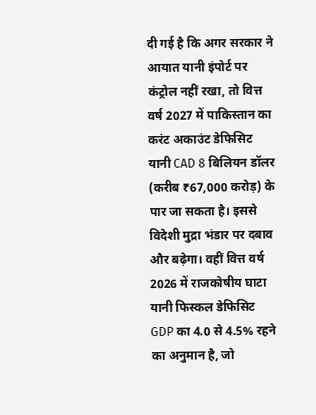दी गई है कि अगर सरकार ने आयात यानी इंपोर्ट पर कंट्रोल नहीं रखा, तो वित्त वर्ष 2027 में पाकिस्तान का करंट अकाउंट डेफिसिट यानी CAD 8 बिलियन डॉलर (करीब ₹67,000 करोड़) के पार जा सकता है। इससे विदेशी मुद्रा भंडार पर दबाव और बढ़ेगा। वहीं वित्त वर्ष 2026 में राजकोषीय घाटा यानी फिस्कल डेफिसिट GDP का 4.0 से 4.5% रहने का अनुमान है, जो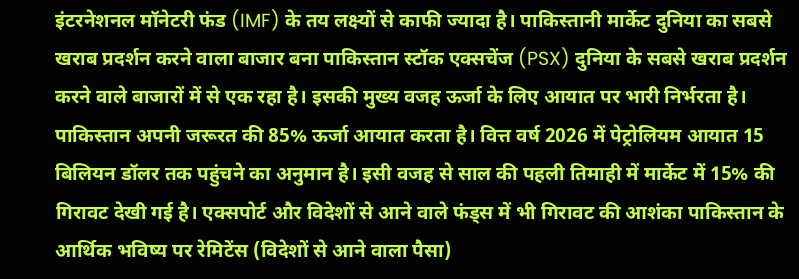इंटरनेशनल मॉनेटरी फंड (IMF) के तय लक्ष्यों से काफी ज्यादा है। पाकिस्तानी मार्केट दुनिया का सबसे खराब प्रदर्शन करने वाला बाजार बना पाकिस्तान स्टॉक एक्सचेंज (PSX) दुनिया के सबसे खराब प्रदर्शन करने वाले बाजारों में से एक रहा है। इसकी मुख्य वजह ऊर्जा के लिए आयात पर भारी निर्भरता है। पाकिस्तान अपनी जरूरत की 85% ऊर्जा आयात करता है। वित्त वर्ष 2026 में पेट्रोलियम आयात 15 बिलियन डॉलर तक पहुंचने का अनुमान है। इसी वजह से साल की पहली तिमाही में मार्केट में 15% की गिरावट देखी गई है। एक्सपोर्ट और विदेशों से आने वाले फंड्स में भी गिरावट की आशंका पाकिस्तान के आर्थिक भविष्य पर रेमिटेंस (विदेशों से आने वाला पैसा)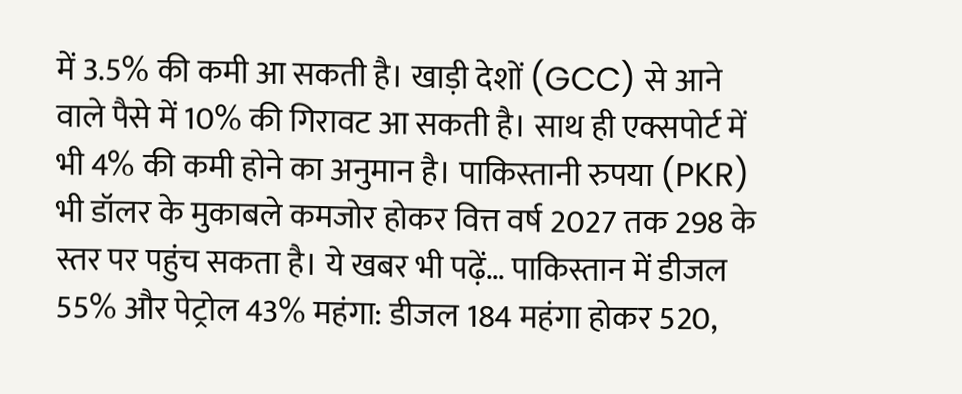में 3.5% की कमी आ सकती है। खाड़ी देशों (GCC) से आने वाले पैसे में 10% की गिरावट आ सकती है। साथ ही एक्सपोर्ट में भी 4% की कमी होने का अनुमान है। पाकिस्तानी रुपया (PKR) भी डॉलर के मुकाबले कमजोर होकर वित्त वर्ष 2027 तक 298 के स्तर पर पहुंच सकता है। ये खबर भी पढ़ें… पाकिस्तान में डीजल 55% और पेट्रोल 43% महंगा: डीजल 184 महंगा होकर 520,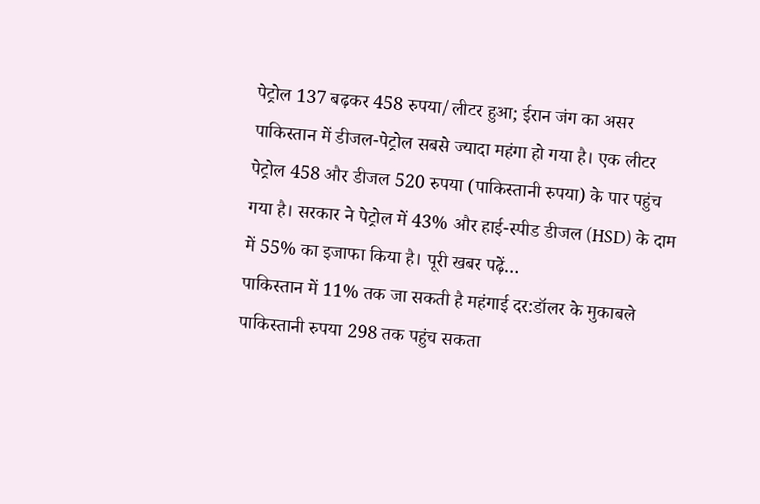पेट्रोल 137 बढ़कर 458 रुपया/लीटर हुआ; ईरान जंग का असर पाकिस्तान में डीजल-पेट्रोल सबसे ज्यादा महंगा हो गया है। एक लीटर पेट्रोल 458 और डीजल 520 रुपया (पाकिस्तानी रुपया) के पार पहुंच गया है। सरकार ने पेट्रोल में 43% और हाई-स्पीड डीजल (HSD) के दाम में 55% का इजाफा किया है। पूरी खबर पढ़ें…
पाकिस्तान में 11% तक जा सकती है महंगाई दर:डॉलर के मुकाबले पाकिस्तानी रुपया 298 तक पहुंच सकता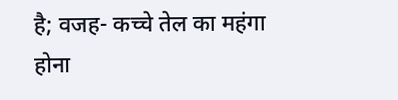है; वजह- कच्चे तेल का महंगा होना